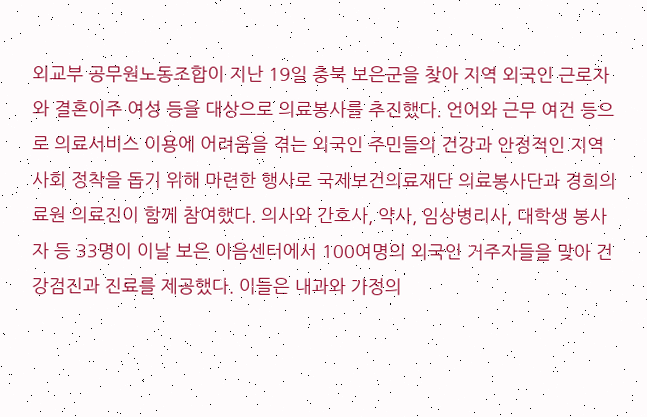외교부 공무원노동조합이 지난 19일 충북 보은군을 찾아 지역 외국인 근로자와 결혼이주 여성 등을 대상으로 의료봉사를 추진했다. 언어와 근무 여건 등으로 의료서비스 이용에 어려움을 겪는 외국인 주민들의 건강과 안정적인 지역사회 정착을 돕기 위해 마련한 행사로 국제보건의료재단 의료봉사단과 경희의료원 의료진이 함께 참여했다. 의사와 간호사, 약사, 임상병리사, 대학생 봉사자 등 33명이 이날 보은 이음센터에서 100여명의 외국인 거주자들을 맞아 건강검진과 진료를 제공했다. 이들은 내과와 가정의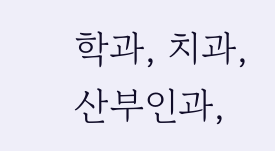학과, 치과, 산부인과,